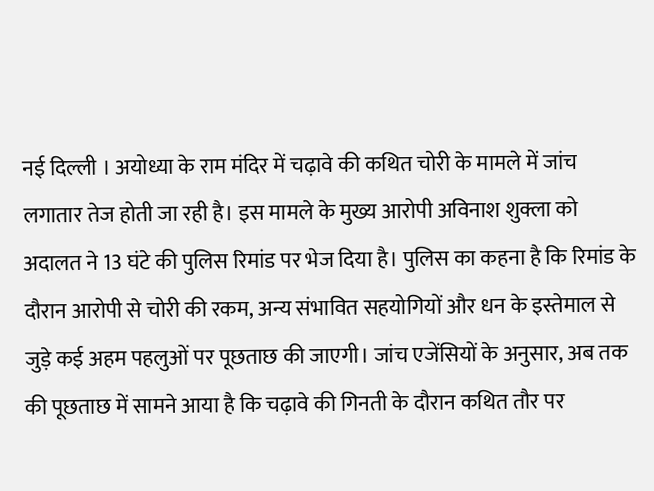नई दिल्ली । अयोध्या के राम मंदिर में चढ़ावे की कथित चोरी के मामले में जांच लगातार तेज होती जा रही है। इस मामले के मुख्य आरोपी अविनाश शुक्ला को अदालत ने 13 घंटे की पुलिस रिमांड पर भेज दिया है। पुलिस का कहना है कि रिमांड के दौरान आरोपी से चोरी की रकम, अन्य संभावित सहयोगियों और धन के इस्तेमाल से जुड़े कई अहम पहलुओं पर पूछताछ की जाएगी। जांच एजेंसियों के अनुसार, अब तक की पूछताछ में सामने आया है कि चढ़ावे की गिनती के दौरान कथित तौर पर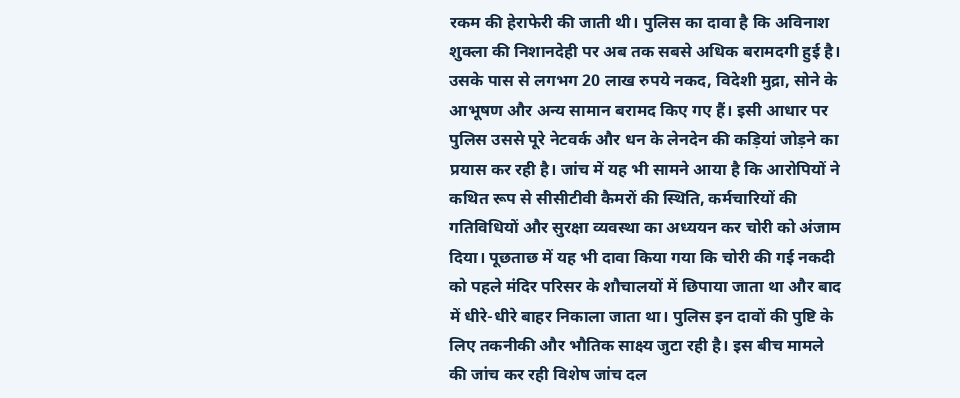रकम की हेराफेरी की जाती थी। पुलिस का दावा है कि अविनाश शुक्ला की निशानदेही पर अब तक सबसे अधिक बरामदगी हुई है। उसके पास से लगभग 20 लाख रुपये नकद, विदेशी मुद्रा, सोने के आभूषण और अन्य सामान बरामद किए गए हैं। इसी आधार पर पुलिस उससे पूरे नेटवर्क और धन के लेनदेन की कड़ियां जोड़ने का प्रयास कर रही है। जांच में यह भी सामने आया है कि आरोपियों ने कथित रूप से सीसीटीवी कैमरों की स्थिति, कर्मचारियों की गतिविधियों और सुरक्षा व्यवस्था का अध्ययन कर चोरी को अंजाम दिया। पूछताछ में यह भी दावा किया गया कि चोरी की गई नकदी को पहले मंदिर परिसर के शौचालयों में छिपाया जाता था और बाद में धीरे-धीरे बाहर निकाला जाता था। पुलिस इन दावों की पुष्टि के लिए तकनीकी और भौतिक साक्ष्य जुटा रही है। इस बीच मामले की जांच कर रही विशेष जांच दल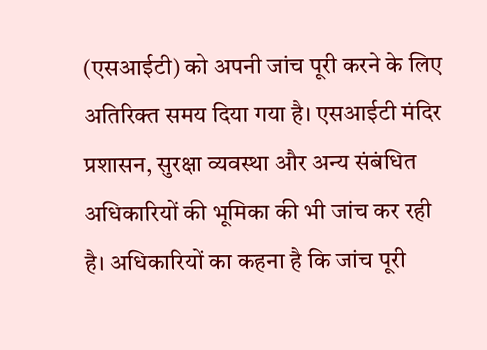(एसआईटी) को अपनी जांच पूरी करने के लिए अतिरिक्त समय दिया गया है। एसआईटी मंदिर प्रशासन, सुरक्षा व्यवस्था और अन्य संबंधित अधिकारियों की भूमिका की भी जांच कर रही है। अधिकारियों का कहना है कि जांच पूरी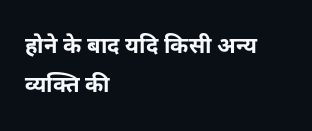होने के बाद यदि किसी अन्य व्यक्ति की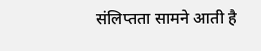संलिप्तता सामने आती है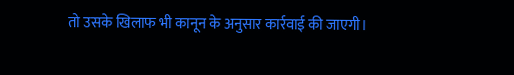तो उसके खिलाफ भी कानून के अनुसार कार्रवाई की जाएगी।